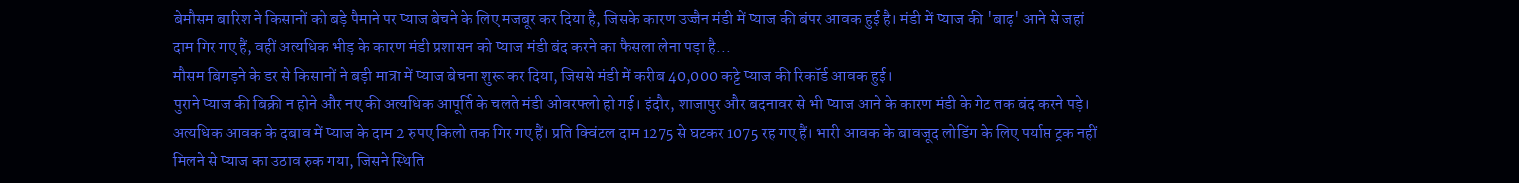बेमौसम बारिश ने किसानों को बड़े पैमाने पर प्याज बेचने के लिए मजबूर कर दिया है, जिसके कारण उज्जैन मंडी में प्याज की बंपर आवक हुई है। मंडी में प्याज की 'बाढ़' आने से जहां दाम गिर गए हैं, वहीं अत्यधिक भीड़ के कारण मंडी प्रशासन को प्याज मंडी बंद करने का फैसला लेना पड़ा है...
मौसम बिगड़ने के डर से किसानों ने बड़ी मात्रा में प्याज बेचना शुरू कर दिया, जिससे मंडी में करीब 40,000 कट्टे प्याज की रिकॉर्ड आवक हुई।
पुराने प्याज की बिक्री न होने और नए की अत्यधिक आपूर्ति के चलते मंडी ओवरफ्लो हो गई। इंदौर, शाजापुर और बदनावर से भी प्याज आने के कारण मंडी के गेट तक बंद करने पड़े। अत्यधिक आवक के दबाव में प्याज के दाम 2 रुपए किलो तक गिर गए हैं। प्रति क्विंटल दाम 1275 से घटकर 1075 रह गए हैं। भारी आवक के बावजूद लोडिंग के लिए पर्याप्त ट्रक नहीं मिलने से प्याज का उठाव रुक गया, जिसने स्थिति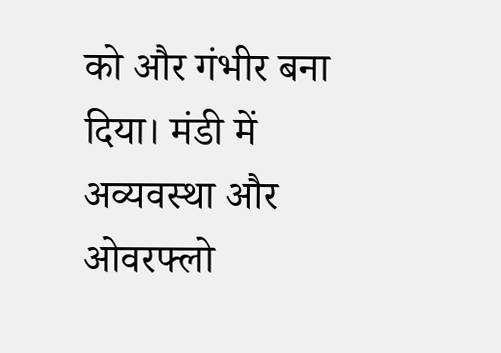को और गंभीर बना दिया। मंडी में अव्यवस्था और ओवरफ्लो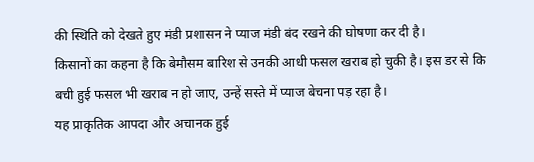की स्थिति को देखते हुए मंडी प्रशासन ने प्याज मंडी बंद रखने की घोषणा कर दी है।
किसानों का कहना है कि बेमौसम बारिश से उनकी आधी फसल खराब हो चुकी है। इस डर से कि बची हुई फसल भी खराब न हो जाए, उन्हें सस्ते में प्याज बेचना पड़ रहा है।
यह प्राकृतिक आपदा और अचानक हुई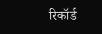रिकॉर्ड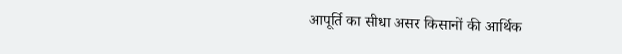आपूर्ति का सीधा असर किसानों की आर्थिक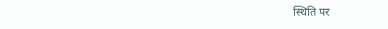स्थिति पर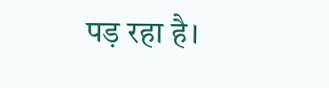पड़ रहा है।